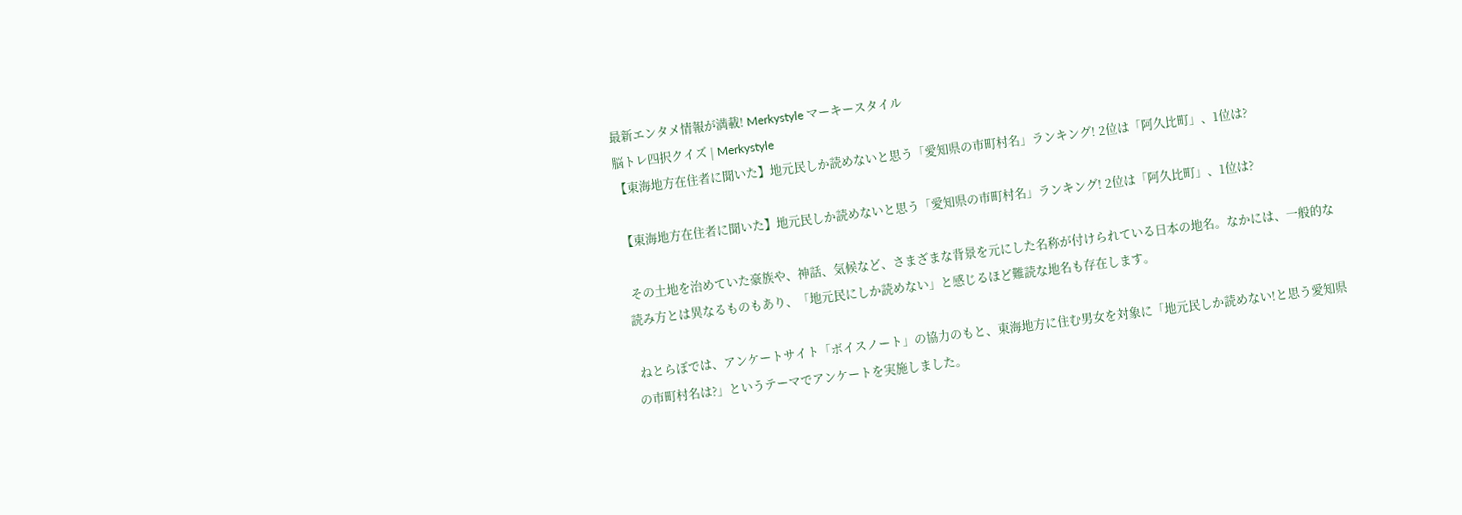最新エンタメ情報が満載! Merkystyle マーキースタイル
脳トレ四択クイズ | Merkystyle
【東海地方在住者に聞いた】地元民しか読めないと思う「愛知県の市町村名」ランキング! 2位は「阿久比町」、1位は?

【東海地方在住者に聞いた】地元民しか読めないと思う「愛知県の市町村名」ランキング! 2位は「阿久比町」、1位は?

 その土地を治めていた豪族や、神話、気候など、さまざまな背景を元にした名称が付けられている日本の地名。なかには、一般的な読み方とは異なるものもあり、「地元民にしか読めない」と感じるほど難読な地名も存在します。

 ねとらぼでは、アンケートサイト「ボイスノート」の協力のもと、東海地方に住む男女を対象に「地元民しか読めない!と思う愛知県の市町村名は?」というテーマでアンケートを実施しました。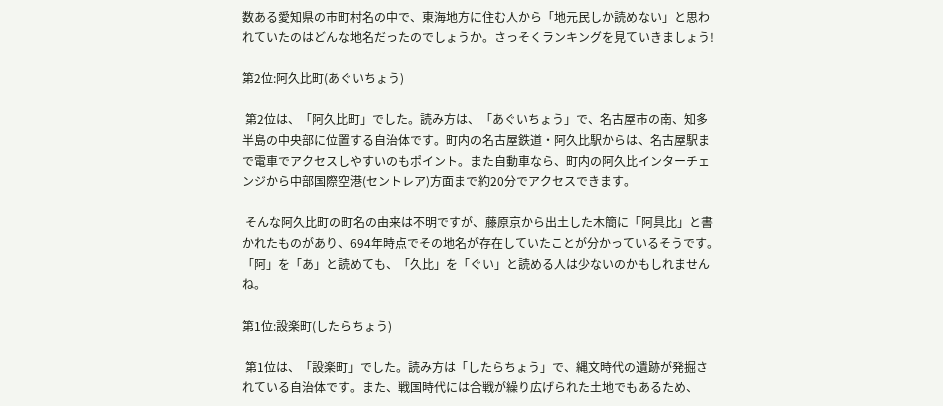数ある愛知県の市町村名の中で、東海地方に住む人から「地元民しか読めない」と思われていたのはどんな地名だったのでしょうか。さっそくランキングを見ていきましょう!

第2位:阿久比町(あぐいちょう)

 第2位は、「阿久比町」でした。読み方は、「あぐいちょう」で、名古屋市の南、知多半島の中央部に位置する自治体です。町内の名古屋鉄道・阿久比駅からは、名古屋駅まで電車でアクセスしやすいのもポイント。また自動車なら、町内の阿久比インターチェンジから中部国際空港(セントレア)方面まで約20分でアクセスできます。

 そんな阿久比町の町名の由来は不明ですが、藤原京から出土した木簡に「阿具比」と書かれたものがあり、694年時点でその地名が存在していたことが分かっているそうです。「阿」を「あ」と読めても、「久比」を「ぐい」と読める人は少ないのかもしれませんね。

第1位:設楽町(したらちょう)

 第1位は、「設楽町」でした。読み方は「したらちょう」で、縄文時代の遺跡が発掘されている自治体です。また、戦国時代には合戦が繰り広げられた土地でもあるため、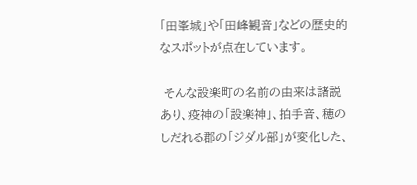「田峯城」や「田峰観音」などの歴史的なスポットが点在しています。

 そんな設楽町の名前の由来は諸説あり、疫神の「設楽神」、拍手音、穂のしだれる郡の「ジダル部」が変化した、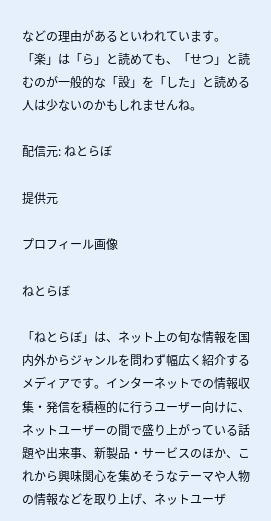などの理由があるといわれています。「楽」は「ら」と読めても、「せつ」と読むのが一般的な「設」を「した」と読める人は少ないのかもしれませんね。

配信元: ねとらぼ

提供元

プロフィール画像

ねとらぼ

「ねとらぼ」は、ネット上の旬な情報を国内外からジャンルを問わず幅広く紹介するメディアです。インターネットでの情報収集・発信を積極的に行うユーザー向けに、ネットユーザーの間で盛り上がっている話題や出来事、新製品・サービスのほか、これから興味関心を集めそうなテーマや人物の情報などを取り上げ、ネットユーザ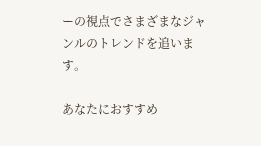ーの視点でさまざまなジャンルのトレンドを追います。

あなたにおすすめ